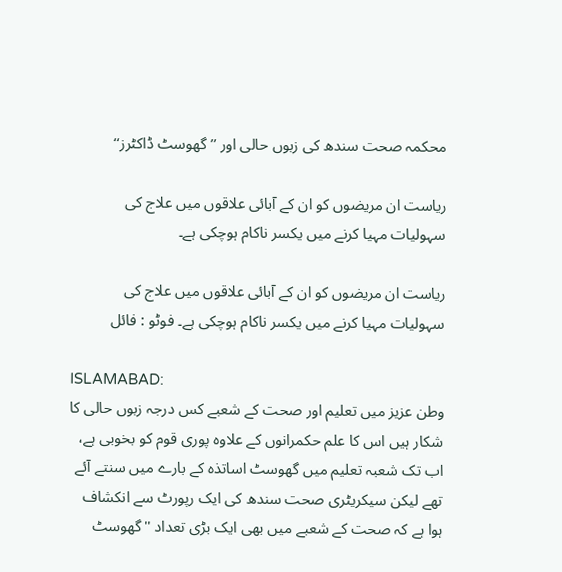محکمہ صحت سندھ کی زبوں حالی اور ’’گھوسٹ ڈاکٹرز‘‘

ریاست ان مریضوں کو ان کے آبائی علاقوں میں علاج کی سہولیات مہیا کرنے میں یکسر ناکام ہوچکی ہے۔

ریاست ان مریضوں کو ان کے آبائی علاقوں میں علاج کی سہولیات مہیا کرنے میں یکسر ناکام ہوچکی ہے۔ فوٹو : فائل

ISLAMABAD:
وطن عزیز میں تعلیم اور صحت کے شعبے کس درجہ زبوں حالی کا شکار ہیں اس کا علم حکمرانوں کے علاوہ پوری قوم کو بخوبی ہے، اب تک شعبہ تعلیم میں گھوسٹ اساتذہ کے بارے میں سنتے آئے تھے لیکن سیکریٹری صحت سندھ کی ایک رپورٹ سے انکشاف ہوا ہے کہ صحت کے شعبے میں بھی ایک بڑی تعداد ''گھوسٹ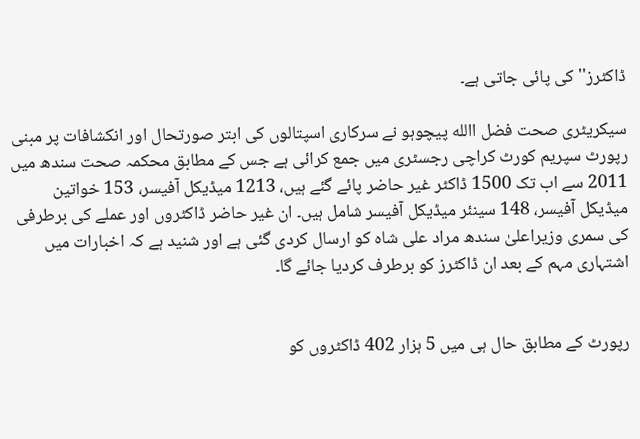ڈاکٹرز'' کی پائی جاتی ہے۔

سیکریٹری صحت فضل االله پیچوہو نے سرکاری اسپتالوں کی ابتر صورتحال اور انکشافات پر مبنی رپورٹ سپریم کورٹ کراچی رجسٹری میں جمع کرائی ہے جس کے مطابق محکمہ صحت سندھ میں 2011 سے اب تک 1500 ڈاکٹر غیر حاضر پائے گئے ہیں، 1213 میڈیکل آفیسر، 153 خواتین میڈیکل آفیسر، 148 سینئر میڈیکل آفیسر شامل ہیں۔ ان غیر حاضر ڈاکٹروں اور عملے کی برطرفی کی سمری وزیراعلیٰ سندھ مراد علی شاہ کو ارسال کردی گئی ہے اور شنید ہے کہ اخبارات میں اشتہاری مہم کے بعد ان ڈاکٹرز کو برطرف کردیا جائے گا۔


رپورٹ کے مطابق حال ہی میں 5 ہزار 402 ڈاکٹروں کو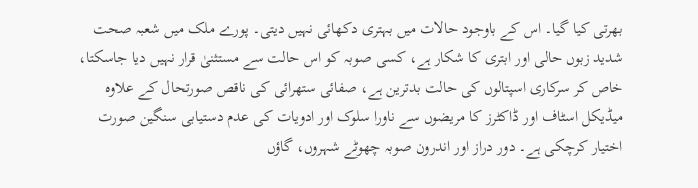بھرتی کیا گیا۔ اس کے باوجود حالات میں بہتری دکھائی نہیں دیتی۔ پورے ملک میں شعبہ صحت شدید زبوں حالی اور ابتری کا شکار ہے، کسی صوبہ کو اس حالت سے مستثنیٰ قرار نہیں دیا جاسکتا، خاص کر سرکاری اسپتالوں کی حالت بدترین ہے، صفائی ستھرائی کی ناقص صورتحال کے علاوہ میڈیکل اسٹاف اور ڈاکٹرز کا مریضوں سے ناورا سلوک اور ادویات کی عدم دستیابی سنگین صورت اختیار کرچکی ہے۔ دور دراز اور اندرون صوبہ چھوٹے شہروں، گاؤں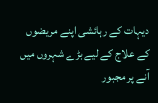دیہات کے رہائشی اپنے مریضوں کے علاج کے لیے بڑے شہروں میں آنے پر مجبور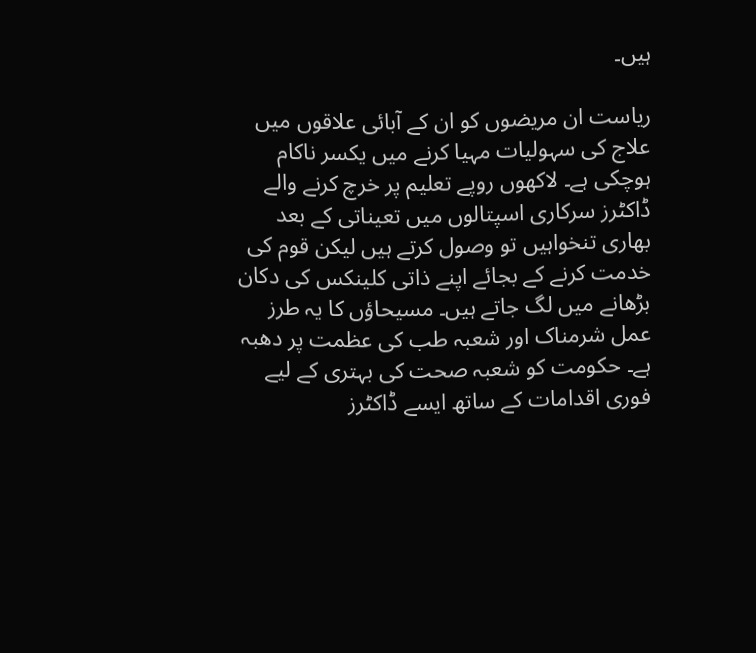ہیں۔

ریاست ان مریضوں کو ان کے آبائی علاقوں میں علاج کی سہولیات مہیا کرنے میں یکسر ناکام ہوچکی ہے۔ لاکھوں روپے تعلیم پر خرچ کرنے والے ڈاکٹرز سرکاری اسپتالوں میں تعیناتی کے بعد بھاری تنخواہیں تو وصول کرتے ہیں لیکن قوم کی خدمت کرنے کے بجائے اپنے ذاتی کلینکس کی دکان بڑھانے میں لگ جاتے ہیں۔ مسیحاؤں کا یہ طرز عمل شرمناک اور شعبہ طب کی عظمت پر دھبہ ہے۔ حکومت کو شعبہ صحت کی بہتری کے لیے فوری اقدامات کے ساتھ ایسے ڈاکٹرز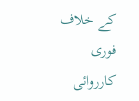کے خلاف فوری کارروائی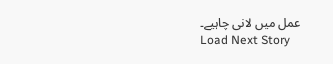عمل میں لانی چاہیے۔
Load Next Story